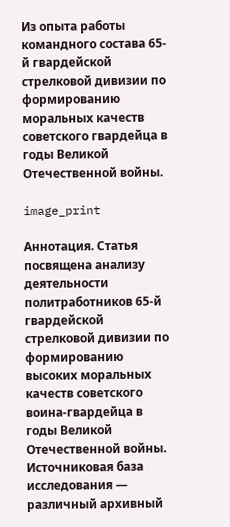Из опыта работы командного состава 65-й гвардейской стрелковой дивизии по формированию моральных качеств советского гвардейца в годы Великой Отечественной войны.

image_print

Аннотация. Статья посвящена анализу деятельности политработников 65-й гвардейской стрелковой дивизии по формированию высоких моральных качеств советского воина-гвардейца в годы Великой Отечественной войны. Источниковая база исследования — различный архивный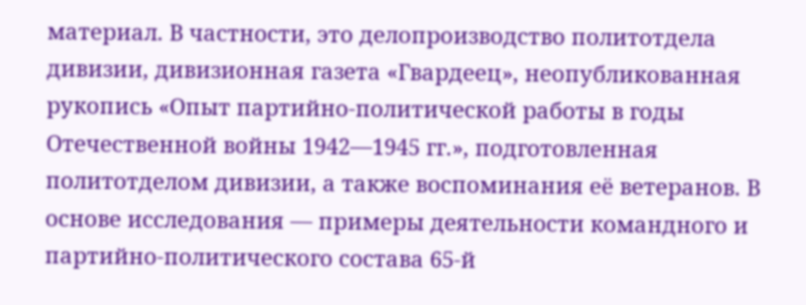материал. В частности, это делопроизводство политотдела дивизии, дивизионная газета «Гвардеец», неопубликованная рукопись «Опыт партийно-политической работы в годы Отечественной войны 1942—1945 гг.», подготовленная политотделом дивизии, а также воспоминания её ветеранов. В основе исследования — примеры деятельности командного и партийно-политического состава 65-й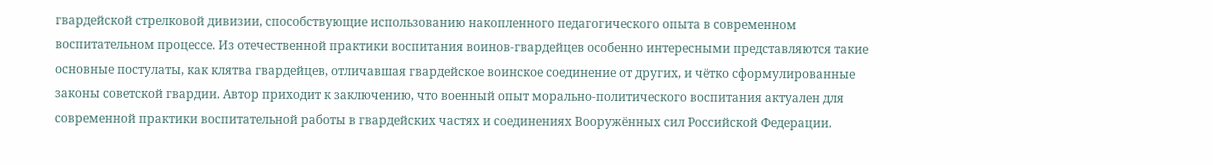гвардейской стрелковой дивизии, способствующие использованию накопленного педагогического опыта в современном воспитательном процессе. Из отечественной практики воспитания воинов-гвардейцев особенно интересными представляются такие основные постулаты, как клятва гвардейцев, отличавшая гвардейское воинское соединение от других, и чётко сформулированные законы советской гвардии. Автор приходит к заключению, что военный опыт морально-политического воспитания актуален для современной практики воспитательной работы в гвардейских частях и соединениях Вооружённых сил Российской Федерации.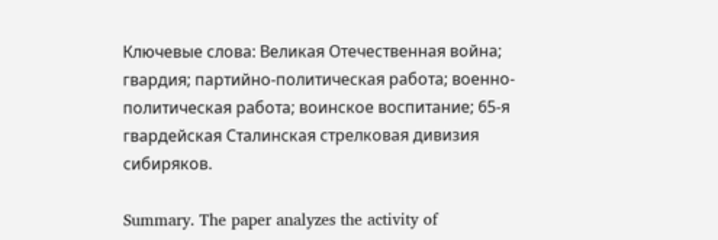Ключевые слова: Великая Отечественная война; гвардия; партийно-политическая работа; военно-политическая работа; воинское воспитание; 65-я гвардейская Сталинская стрелковая дивизия сибиряков.

Summary. The paper analyzes the activity of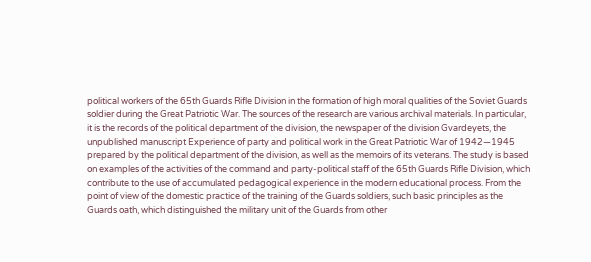political workers of the 65th Guards Rifle Division in the formation of high moral qualities of the Soviet Guards soldier during the Great Patriotic War. The sources of the research are various archival materials. In particular, it is the records of the political department of the division, the newspaper of the division Gvardeyets, the unpublished manuscript Experience of party and political work in the Great Patriotic War of 1942—1945 prepared by the political department of the division, as well as the memoirs of its veterans. The study is based on examples of the activities of the command and party-political staff of the 65th Guards Rifle Division, which contribute to the use of accumulated pedagogical experience in the modern educational process. From the point of view of the domestic practice of the training of the Guards soldiers, such basic principles as the Guards oath, which distinguished the military unit of the Guards from other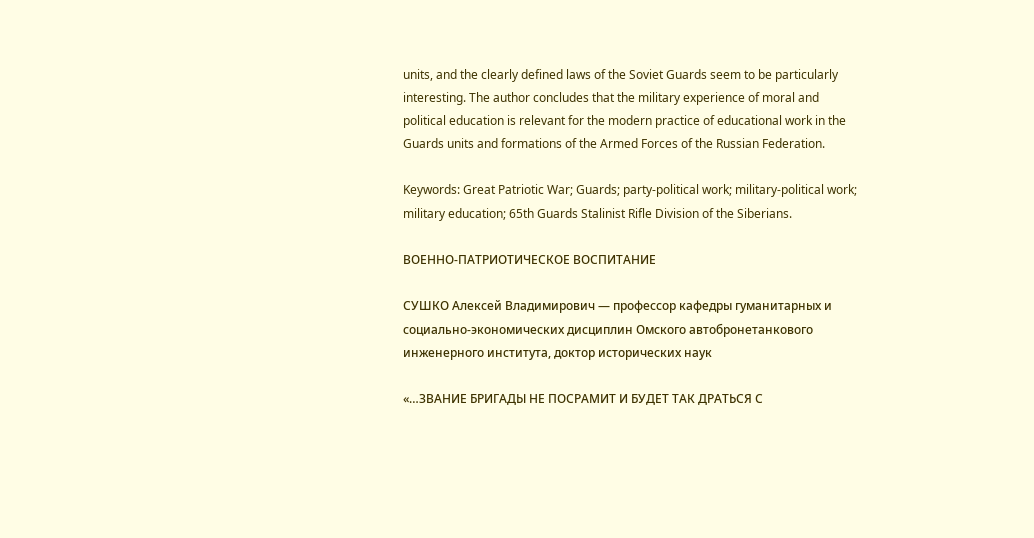units, and the clearly defined laws of the Soviet Guards seem to be particularly interesting. The author concludes that the military experience of moral and political education is relevant for the modern practice of educational work in the Guards units and formations of the Armed Forces of the Russian Federation.

Keywords: Great Patriotic War; Guards; party-political work; military-political work; military education; 65th Guards Stalinist Rifle Division of the Siberians.

ВОЕННО-ПАТРИОТИЧЕСКОЕ ВОСПИТАНИЕ

СУШКО Алексей Владимирович — профессор кафедры гуманитарных и социально-экономических дисциплин Омского автобронетанкового инженерного института, доктор исторических наук

«…ЗВАНИЕ БРИГАДЫ НЕ ПОСРАМИТ И БУДЕТ ТАК ДРАТЬСЯ С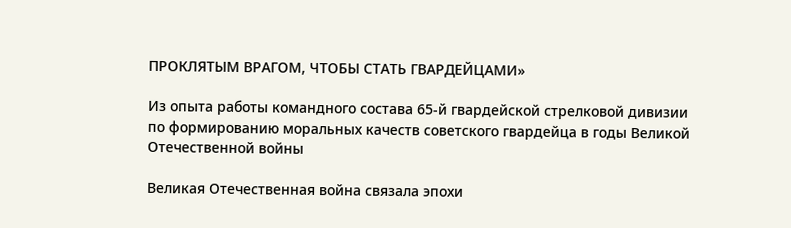ПРОКЛЯТЫМ ВРАГОМ, ЧТОБЫ СТАТЬ ГВАРДЕЙЦАМИ»

Из опыта работы командного состава 65-й гвардейской стрелковой дивизии по формированию моральных качеств советского гвардейца в годы Великой Отечественной войны

Великая Отечественная война связала эпохи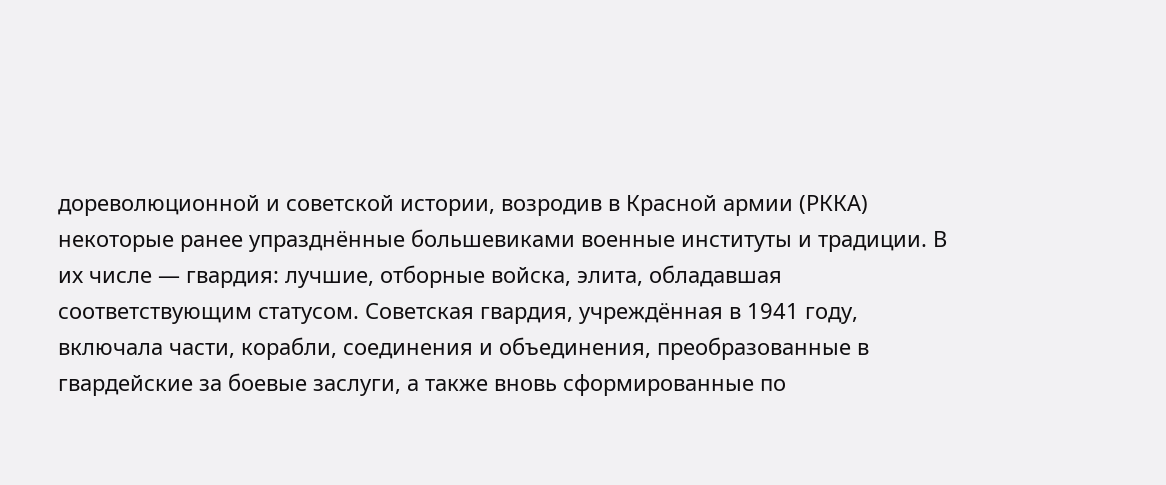дореволюционной и советской истории, возродив в Красной армии (РККА) некоторые ранее упразднённые большевиками военные институты и традиции. В их числе — гвардия: лучшие, отборные войска, элита, обладавшая соответствующим статусом. Советская гвардия, учреждённая в 1941 году, включала части, корабли, соединения и объединения, преобразованные в гвардейские за боевые заслуги, а также вновь сформированные по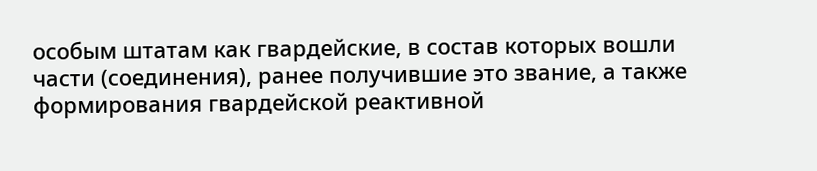особым штатам как гвардейские, в состав которых вошли части (соединения), ранее получившие это звание, а также формирования гвардейской реактивной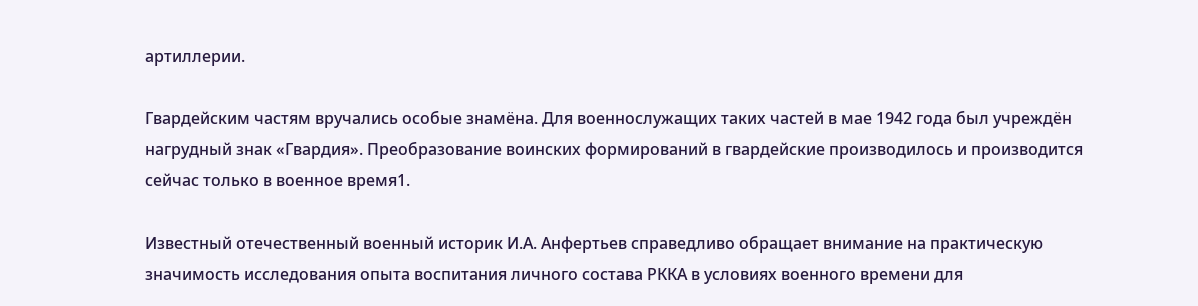артиллерии.

Гвардейским частям вручались особые знамёна. Для военнослужащих таких частей в мае 1942 года был учреждён нагрудный знак «Гвардия». Преобразование воинских формирований в гвардейские производилось и производится сейчас только в военное время1.

Известный отечественный военный историк И.А. Анфертьев справедливо обращает внимание на практическую значимость исследования опыта воспитания личного состава РККА в условиях военного времени для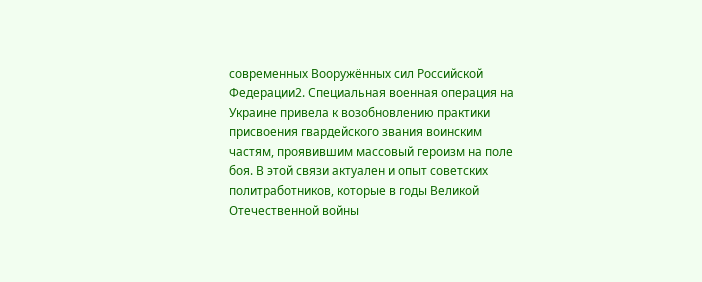современных Вооружённых сил Российской Федерации2. Специальная военная операция на Украине привела к возобновлению практики присвоения гвардейского звания воинским частям, проявившим массовый героизм на поле боя. В этой связи актуален и опыт советских политработников, которые в годы Великой Отечественной войны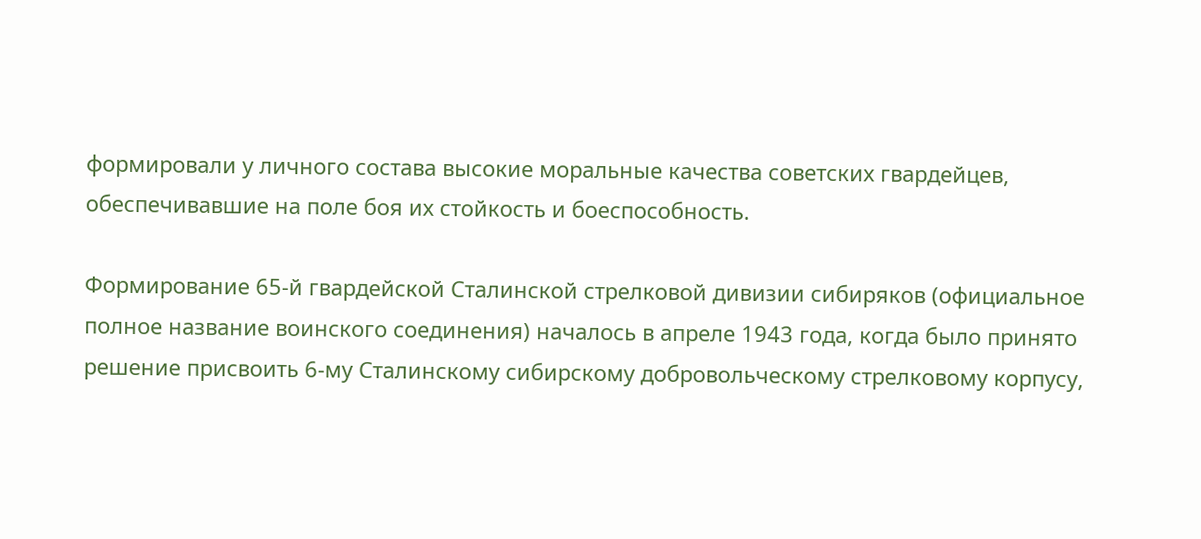формировали у личного состава высокие моральные качества советских гвардейцев, обеспечивавшие на поле боя их стойкость и боеспособность.

Формирование 65-й гвардейской Сталинской стрелковой дивизии сибиряков (официальное полное название воинского соединения) началось в апреле 1943 года, когда было принято решение присвоить 6-му Сталинскому сибирскому добровольческому стрелковому корпусу,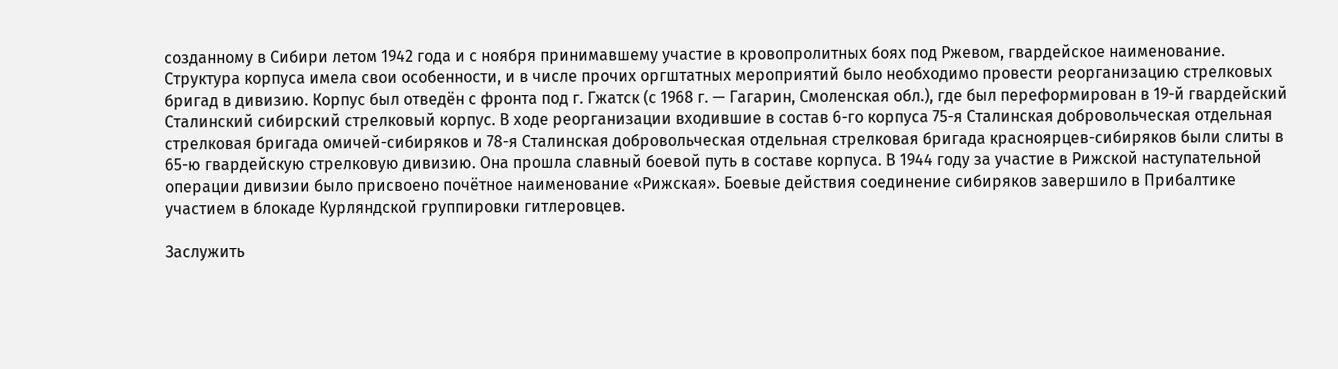созданному в Сибири летом 1942 года и с ноября принимавшему участие в кровопролитных боях под Ржевом, гвардейское наименование. Структура корпуса имела свои особенности, и в числе прочих оргштатных мероприятий было необходимо провести реорганизацию стрелковых бригад в дивизию. Корпус был отведён с фронта под г. Гжатск (с 1968 г. — Гагарин, Смоленская обл.), где был переформирован в 19-й гвардейский Сталинский сибирский стрелковый корпус. В ходе реорганизации входившие в состав 6-го корпуса 75-я Сталинская добровольческая отдельная стрелковая бригада омичей-сибиряков и 78-я Сталинская добровольческая отдельная стрелковая бригада красноярцев-сибиряков были слиты в 65-ю гвардейскую стрелковую дивизию. Она прошла славный боевой путь в составе корпуса. В 1944 году за участие в Рижской наступательной операции дивизии было присвоено почётное наименование «Рижская». Боевые действия соединение сибиряков завершило в Прибалтике участием в блокаде Курляндской группировки гитлеровцев.

Заслужить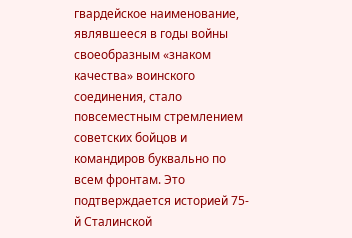гвардейское наименование, являвшееся в годы войны своеобразным «знаком качества» воинского соединения, стало повсеместным стремлением советских бойцов и командиров буквально по всем фронтам. Это подтверждается историей 75-й Сталинской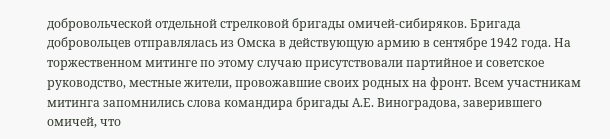добровольческой отдельной стрелковой бригады омичей-сибиряков. Бригада добровольцев отправлялась из Омска в действующую армию в сентябре 1942 года. На торжественном митинге по этому случаю присутствовали партийное и советское руководство, местные жители, провожавшие своих родных на фронт. Всем участникам митинга запомнились слова командира бригады А.Е. Виноградова, заверившего омичей, что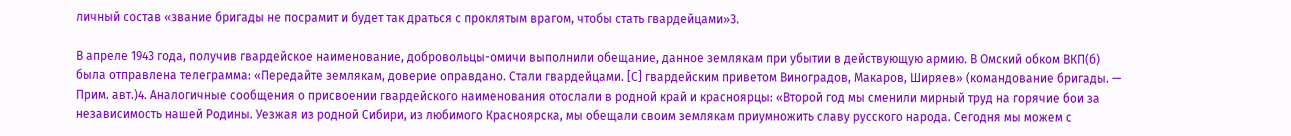личный состав «звание бригады не посрамит и будет так драться с проклятым врагом, чтобы стать гвардейцами»3.

В апреле 1943 года, получив гвардейское наименование, добровольцы-омичи выполнили обещание, данное землякам при убытии в действующую армию. В Омский обком ВКП(б) была отправлена телеграмма: «Передайте землякам, доверие оправдано. Стали гвардейцами. [С] гвардейским приветом Виноградов, Макаров, Ширяев» (командование бригады. — Прим. авт.)4. Аналогичные сообщения о присвоении гвардейского наименования отослали в родной край и красноярцы: «Второй год мы сменили мирный труд на горячие бои за независимость нашей Родины. Уезжая из родной Сибири, из любимого Красноярска, мы обещали своим землякам приумножить славу русского народа. Сегодня мы можем с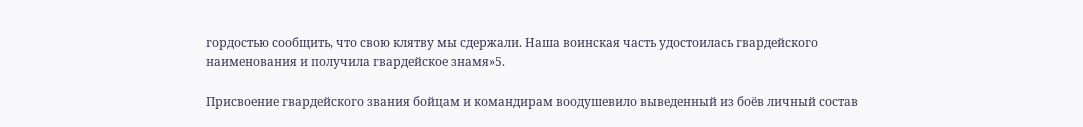гордостью сообщить, что свою клятву мы сдержали. Наша воинская часть удостоилась гвардейского наименования и получила гвардейское знамя»5.

Присвоение гвардейского звания бойцам и командирам воодушевило выведенный из боёв личный состав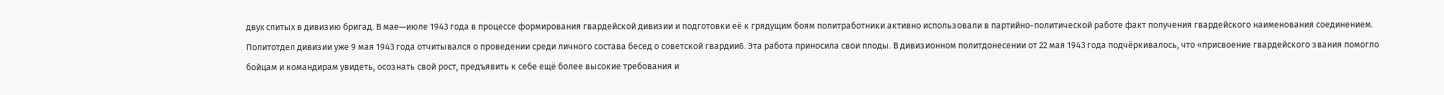двух слитых в дивизию бригад. В мае—июле 1943 года в процессе формирования гвардейской дивизии и подготовки её к грядущим боям политработники активно использовали в партийно-политической работе факт получения гвардейского наименования соединением. Политотдел дивизии уже 9 мая 1943 года отчитывался о проведении среди личного состава бесед о советской гвардии6. Эта работа приносила свои плоды. В дивизионном политдонесении от 22 мая 1943 года подчёркивалось, что «присвоение гвардейского звания помогло бойцам и командирам увидеть, осознать свой рост, предъявить к себе ещё более высокие требования и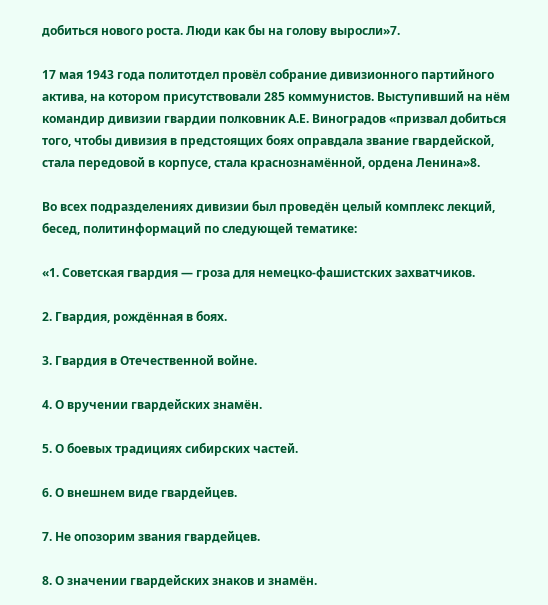добиться нового роста. Люди как бы на голову выросли»7.

17 мая 1943 года политотдел провёл собрание дивизионного партийного актива, на котором присутствовали 285 коммунистов. Выступивший на нём командир дивизии гвардии полковник А.Е. Виноградов «призвал добиться того, чтобы дивизия в предстоящих боях оправдала звание гвардейской, стала передовой в корпусе, стала краснознамённой, ордена Ленина»8.

Во всех подразделениях дивизии был проведён целый комплекс лекций, бесед, политинформаций по следующей тематике:

«1. Советская гвардия — гроза для немецко-фашистских захватчиков.

2. Гвардия, рождённая в боях.

3. Гвардия в Отечественной войне.

4. О вручении гвардейских знамён.

5. О боевых традициях сибирских частей.

6. О внешнем виде гвардейцев.

7. Не опозорим звания гвардейцев.

8. О значении гвардейских знаков и знамён.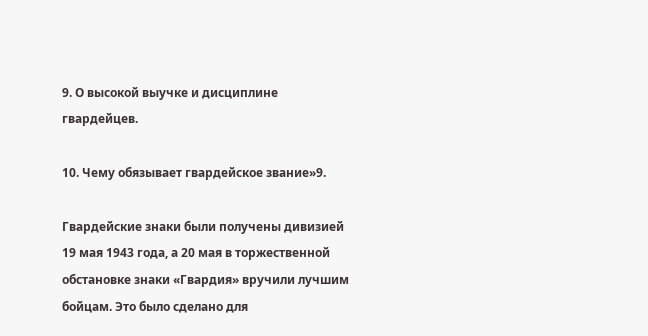9. О высокой выучке и дисциплине гвардейцев.

10. Чему обязывает гвардейское звание»9.

Гвардейские знаки были получены дивизией 19 мая 1943 года, а 20 мая в торжественной обстановке знаки «Гвардия» вручили лучшим бойцам. Это было сделано для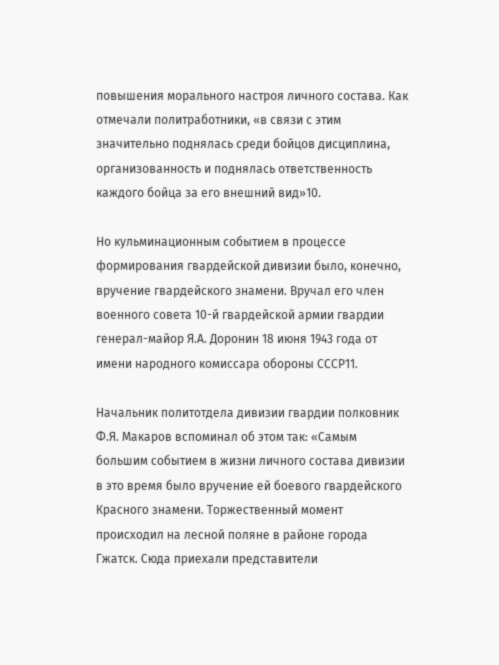повышения морального настроя личного состава. Как отмечали политработники, «в связи с этим значительно поднялась среди бойцов дисциплина, организованность и поднялась ответственность каждого бойца за его внешний вид»10.

Но кульминационным событием в процессе формирования гвардейской дивизии было, конечно, вручение гвардейского знамени. Вручал его член военного совета 10-й гвардейской армии гвардии генерал-майор Я.А. Доронин 18 июня 1943 года от имени народного комиссара обороны СССР11.

Начальник политотдела дивизии гвардии полковник Ф.Я. Макаров вспоминал об этом так: «Самым большим событием в жизни личного состава дивизии в это время было вручение ей боевого гвардейского Красного знамени. Торжественный момент происходил на лесной поляне в районе города Гжатск. Сюда приехали представители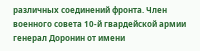различных соединений фронта. Член военного совета 10-й гвардейской армии генерал Доронин от имени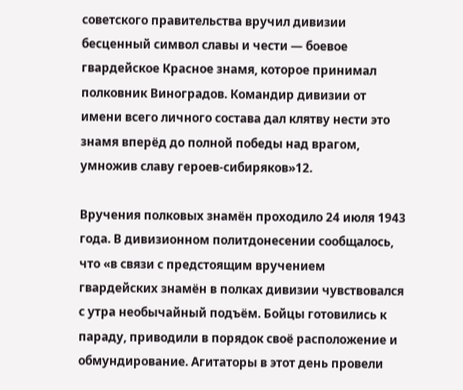советского правительства вручил дивизии бесценный символ славы и чести — боевое гвардейское Красное знамя, которое принимал полковник Виноградов. Командир дивизии от имени всего личного состава дал клятву нести это знамя вперёд до полной победы над врагом, умножив славу героев-сибиряков»12.

Вручения полковых знамён проходило 24 июля 1943 года. В дивизионном политдонесении сообщалось, что «в связи с предстоящим вручением гвардейских знамён в полках дивизии чувствовался с утра необычайный подъём. Бойцы готовились к параду, приводили в порядок своё расположение и обмундирование. Агитаторы в этот день провели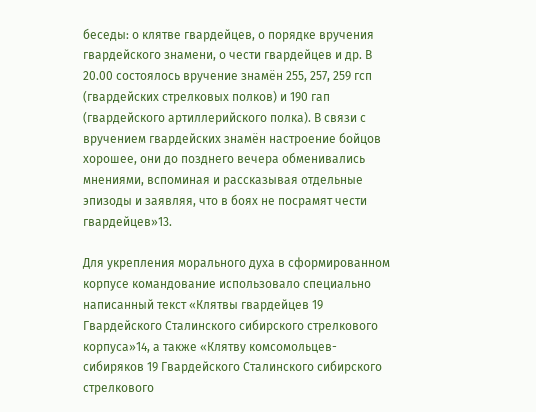беседы: о клятве гвардейцев, о порядке вручения гвардейского знамени, о чести гвардейцев и др. В 20.00 состоялось вручение знамён 255, 257, 259 гсп (гвардейских стрелковых полков) и 190 гап (гвардейского артиллерийского полка). В связи с вручением гвардейских знамён настроение бойцов хорошее, они до позднего вечера обменивались мнениями, вспоминая и рассказывая отдельные эпизоды и заявляя, что в боях не посрамят чести гвардейцев»13.

Для укрепления морального духа в сформированном корпусе командование использовало специально написанный текст «Клятвы гвардейцев 19 Гвардейского Сталинского сибирского стрелкового корпуса»14, а также «Клятву комсомольцев-сибиряков 19 Гвардейского Сталинского сибирского стрелкового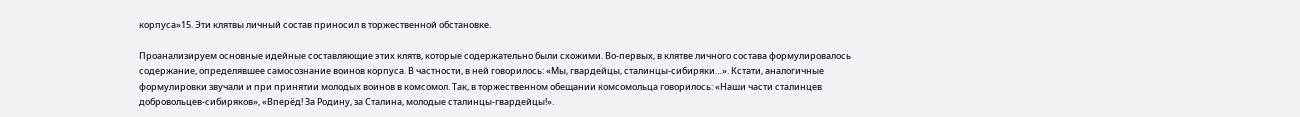корпуса»15. Эти клятвы личный состав приносил в торжественной обстановке.

Проанализируем основные идейные составляющие этих клятв, которые содержательно были схожими. Во-первых, в клятве личного состава формулировалось содержание, определявшее самосознание воинов корпуса. В частности, в ней говорилось: «Мы, гвардейцы, сталинцы-сибиряки…». Кстати, аналогичные формулировки звучали и при принятии молодых воинов в комсомол. Так, в торжественном обещании комсомольца говорилось: «Наши части сталинцев добровольцев-сибиряков», «Вперёд! За Родину, за Сталина, молодые сталинцы-гвардейцы!».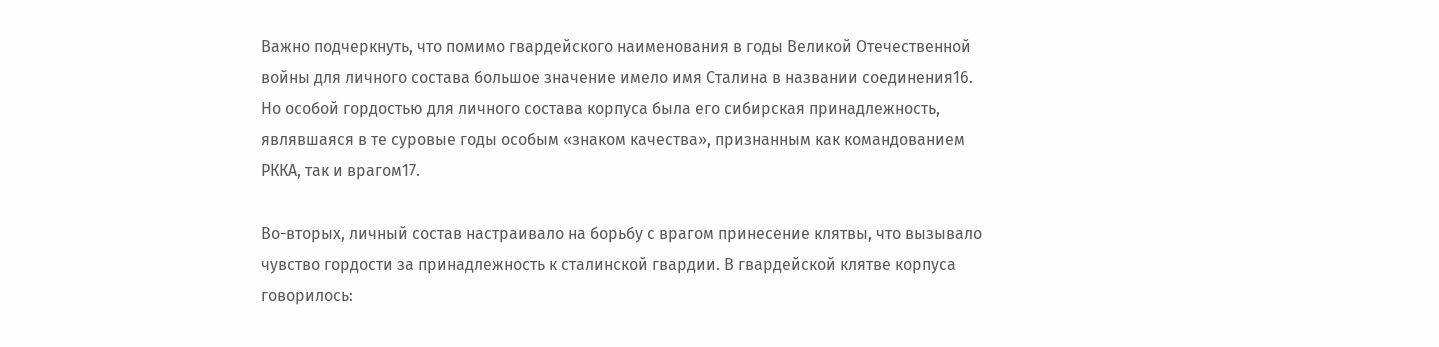Важно подчеркнуть, что помимо гвардейского наименования в годы Великой Отечественной войны для личного состава большое значение имело имя Сталина в названии соединения16. Но особой гордостью для личного состава корпуса была его сибирская принадлежность, являвшаяся в те суровые годы особым «знаком качества», признанным как командованием РККА, так и врагом17.

Во-вторых, личный состав настраивало на борьбу с врагом принесение клятвы, что вызывало чувство гордости за принадлежность к сталинской гвардии. В гвардейской клятве корпуса говорилось: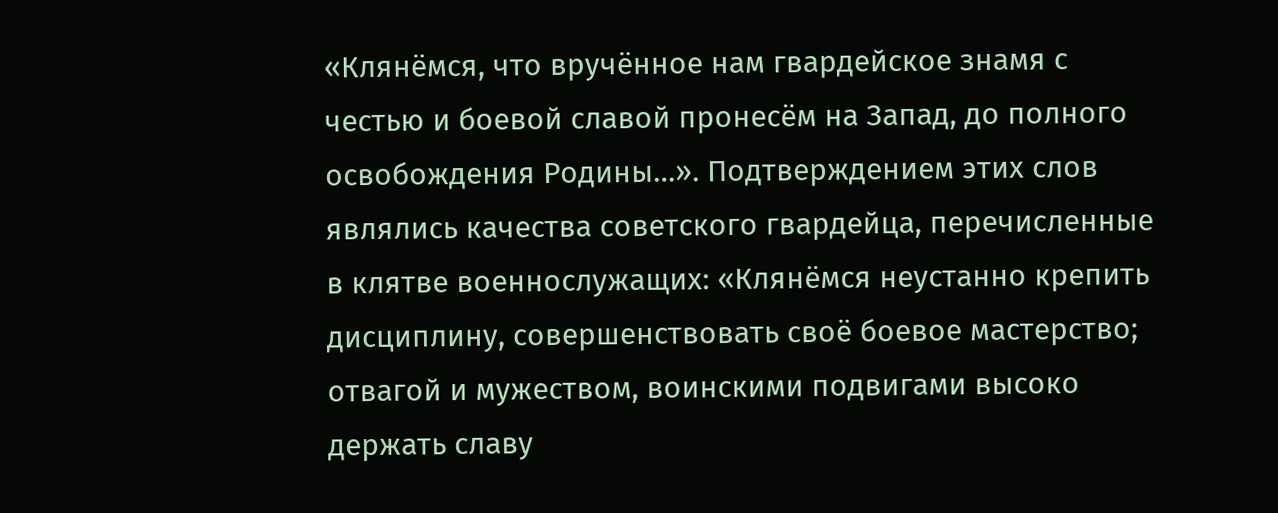«Клянёмся, что вручённое нам гвардейское знамя с честью и боевой славой пронесём на Запад, до полного освобождения Родины…». Подтверждением этих слов являлись качества советского гвардейца, перечисленные в клятве военнослужащих: «Клянёмся неустанно крепить дисциплину, совершенствовать своё боевое мастерство; отвагой и мужеством, воинскими подвигами высоко держать славу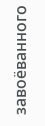завоёванного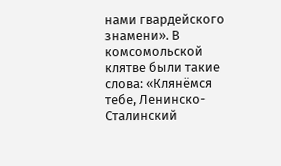нами гвардейского знамени». В комсомольской клятве были такие слова: «Клянёмся тебе, Ленинско-Сталинский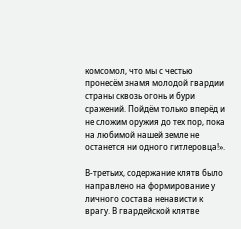комсомол, что мы с честью пронесём знамя молодой гвардии страны сквозь огонь и бури сражений. Пойдём только вперёд и не сложим оружия до тех пор, пока на любимой нашей земле не останется ни одного гитлеровца!».

В-третьих, содержание клятв было направлено на формирование у личного состава ненависти к врагу. В гвардейской клятве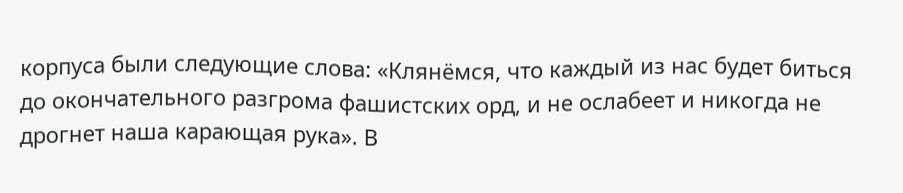корпуса были следующие слова: «Клянёмся, что каждый из нас будет биться до окончательного разгрома фашистских орд, и не ослабеет и никогда не дрогнет наша карающая рука». В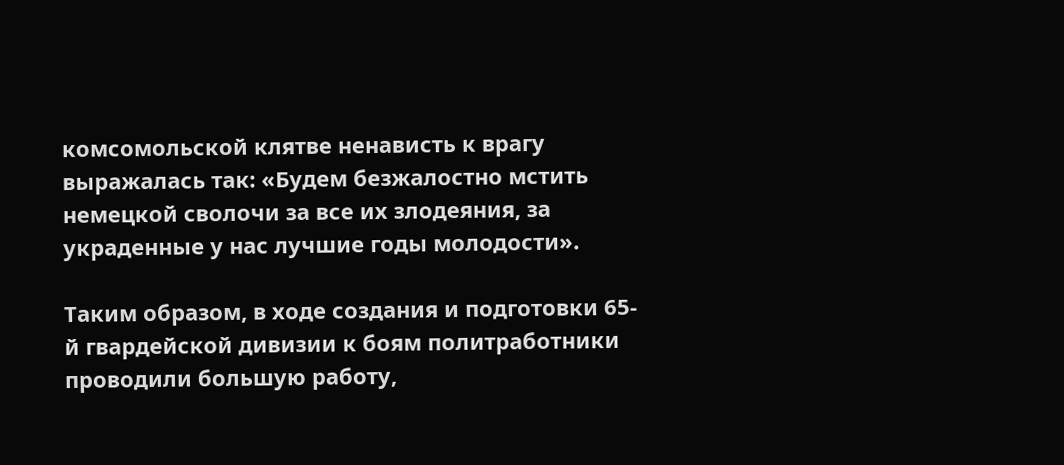комсомольской клятве ненависть к врагу выражалась так: «Будем безжалостно мстить немецкой сволочи за все их злодеяния, за украденные у нас лучшие годы молодости».

Таким образом, в ходе создания и подготовки 65-й гвардейской дивизии к боям политработники проводили большую работу,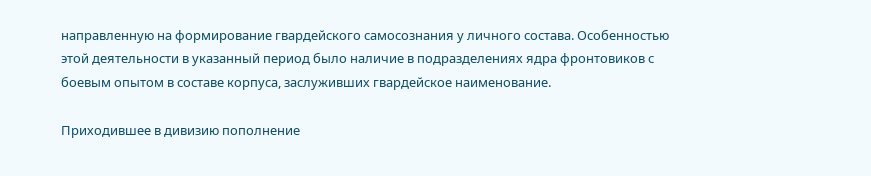направленную на формирование гвардейского самосознания у личного состава. Особенностью этой деятельности в указанный период было наличие в подразделениях ядра фронтовиков с боевым опытом в составе корпуса, заслуживших гвардейское наименование.

Приходившее в дивизию пополнение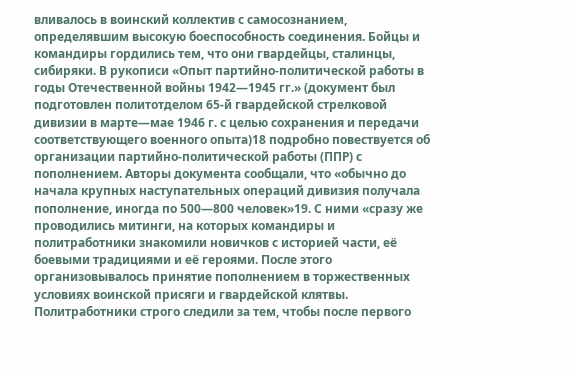вливалось в воинский коллектив с самосознанием, определявшим высокую боеспособность соединения. Бойцы и командиры гордились тем, что они гвардейцы, сталинцы, сибиряки. В рукописи «Опыт партийно-политической работы в годы Отечественной войны 1942—1945 гг.» (документ был подготовлен политотделом 65-й гвардейской стрелковой дивизии в марте—мае 1946 г. с целью сохранения и передачи соответствующего военного опыта)18 подробно повествуется об организации партийно-политической работы (ППР) с пополнением. Авторы документа сообщали, что «обычно до начала крупных наступательных операций дивизия получала пополнение, иногда по 500—800 человек»19. С ними «сразу же проводились митинги, на которых командиры и политработники знакомили новичков с историей части, её боевыми традициями и её героями. После этого организовывалось принятие пополнением в торжественных условиях воинской присяги и гвардейской клятвы. Политработники строго следили за тем, чтобы после первого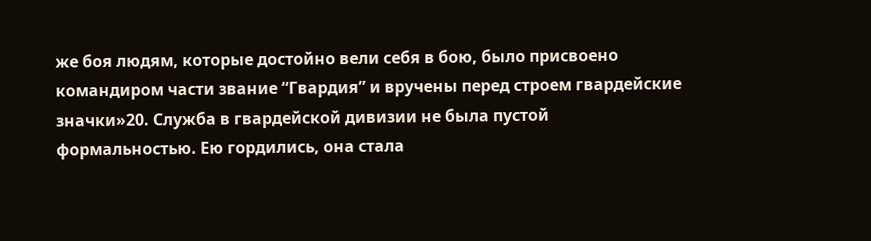же боя людям, которые достойно вели себя в бою, было присвоено командиром части звание “Гвардия” и вручены перед строем гвардейские значки»20. Служба в гвардейской дивизии не была пустой формальностью. Ею гордились, она стала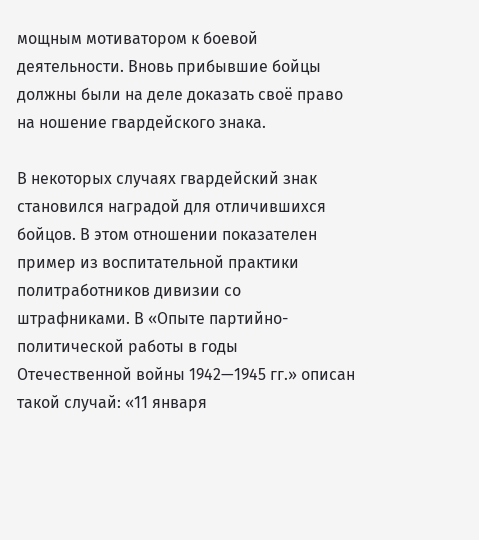мощным мотиватором к боевой деятельности. Вновь прибывшие бойцы должны были на деле доказать своё право на ношение гвардейского знака.

В некоторых случаях гвардейский знак становился наградой для отличившихся бойцов. В этом отношении показателен пример из воспитательной практики политработников дивизии со штрафниками. В «Опыте партийно-политической работы в годы Отечественной войны 1942—1945 гг.» описан такой случай: «11 января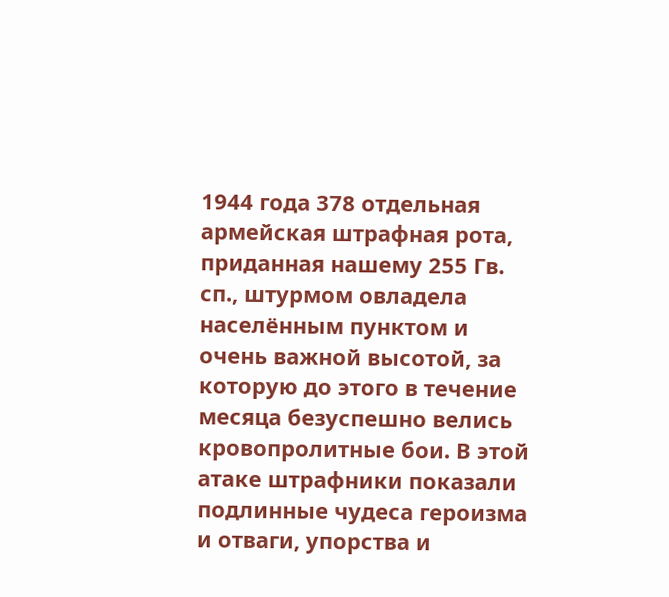1944 года 378 отдельная армейская штрафная рота, приданная нашему 255 Гв. сп., штурмом овладела населённым пунктом и очень важной высотой, за которую до этого в течение месяца безуспешно велись кровопролитные бои. В этой атаке штрафники показали подлинные чудеса героизма и отваги, упорства и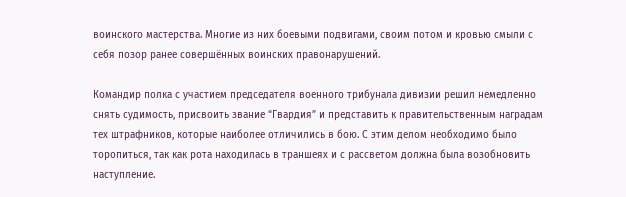воинского мастерства. Многие из них боевыми подвигами, своим потом и кровью смыли с себя позор ранее совершённых воинских правонарушений.

Командир полка с участием председателя военного трибунала дивизии решил немедленно снять судимость, присвоить звание “Гвардия” и представить к правительственным наградам тех штрафников, которые наиболее отличились в бою. С этим делом необходимо было торопиться, так как рота находилась в траншеях и с рассветом должна была возобновить наступление.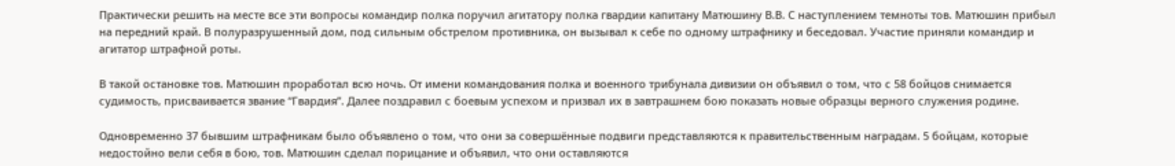Практически решить на месте все эти вопросы командир полка поручил агитатору полка гвардии капитану Матюшину В.В. С наступлением темноты тов. Матюшин прибыл на передний край. В полуразрушенный дом, под сильным обстрелом противника, он вызывал к себе по одному штрафнику и беседовал. Участие приняли командир и агитатор штрафной роты.

В такой остановке тов. Матюшин проработал всю ночь. От имени командования полка и военного трибунала дивизии он объявил о том, что с 58 бойцов снимается судимость, присваивается звание “Гвардия”. Далее поздравил с боевым успехом и призвал их в завтрашнем бою показать новые образцы верного служения родине.

Одновременно 37 бывшим штрафникам было объявлено о том, что они за совершённые подвиги представляются к правительственным наградам. 5 бойцам, которые недостойно вели себя в бою, тов. Матюшин сделал порицание и объявил, что они оставляются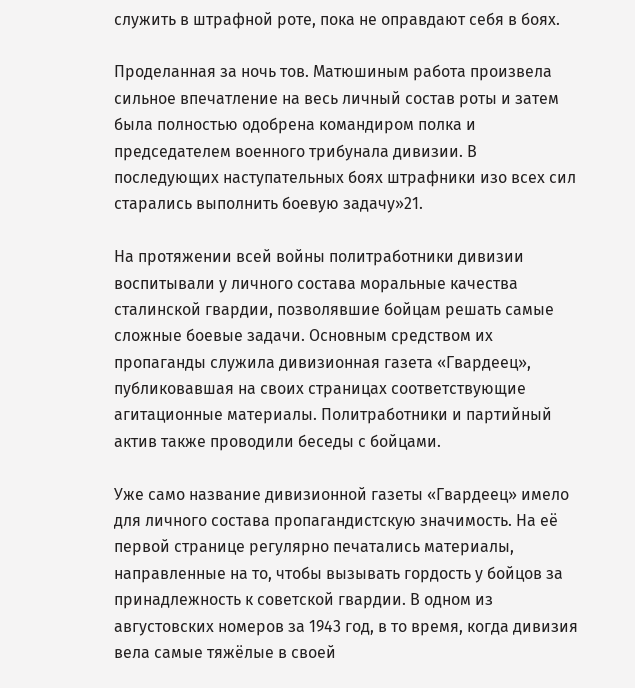служить в штрафной роте, пока не оправдают себя в боях.

Проделанная за ночь тов. Матюшиным работа произвела сильное впечатление на весь личный состав роты и затем была полностью одобрена командиром полка и председателем военного трибунала дивизии. В последующих наступательных боях штрафники изо всех сил старались выполнить боевую задачу»21.

На протяжении всей войны политработники дивизии воспитывали у личного состава моральные качества сталинской гвардии, позволявшие бойцам решать самые сложные боевые задачи. Основным средством их пропаганды служила дивизионная газета «Гвардеец», публиковавшая на своих страницах соответствующие агитационные материалы. Политработники и партийный актив также проводили беседы с бойцами.

Уже само название дивизионной газеты «Гвардеец» имело для личного состава пропагандистскую значимость. На её первой странице регулярно печатались материалы, направленные на то, чтобы вызывать гордость у бойцов за принадлежность к советской гвардии. В одном из августовских номеров за 1943 год, в то время, когда дивизия вела самые тяжёлые в своей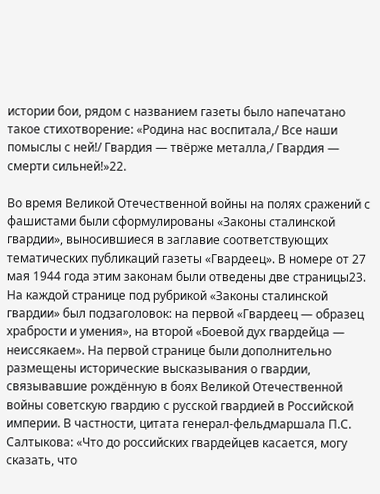истории бои, рядом с названием газеты было напечатано такое стихотворение: «Родина нас воспитала,/ Все наши помыслы с ней!/ Гвардия — твёрже металла,/ Гвардия — смерти сильней!»22.

Во время Великой Отечественной войны на полях сражений с фашистами были сформулированы «Законы сталинской гвардии», выносившиеся в заглавие соответствующих тематических публикаций газеты «Гвардеец». В номере от 27 мая 1944 года этим законам были отведены две страницы23. На каждой странице под рубрикой «Законы сталинской гвардии» был подзаголовок: на первой «Гвардеец — образец храбрости и умения», на второй «Боевой дух гвардейца — неиссякаем». На первой странице были дополнительно размещены исторические высказывания о гвардии, связывавшие рождённую в боях Великой Отечественной войны советскую гвардию с русской гвардией в Российской империи. В частности, цитата генерал-фельдмаршала П.С. Салтыкова: «Что до российских гвардейцев касается, могу сказать, что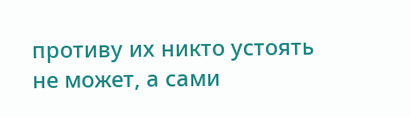противу их никто устоять не может, а сами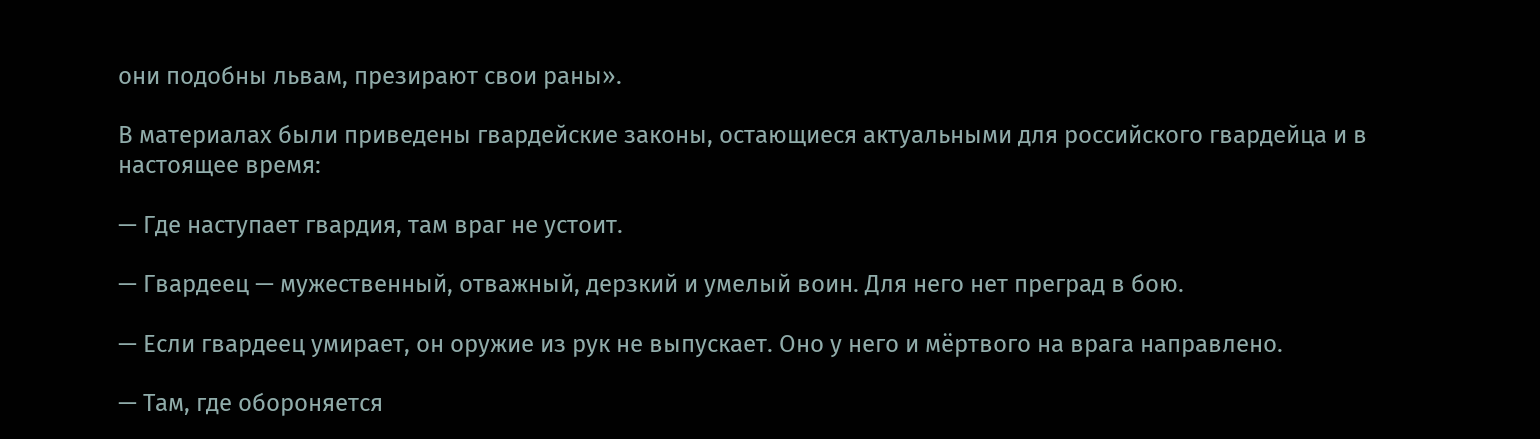они подобны львам, презирают свои раны».

В материалах были приведены гвардейские законы, остающиеся актуальными для российского гвардейца и в настоящее время:

— Где наступает гвардия, там враг не устоит.

— Гвардеец — мужественный, отважный, дерзкий и умелый воин. Для него нет преград в бою.

— Если гвардеец умирает, он оружие из рук не выпускает. Оно у него и мёртвого на врага направлено.

— Там, где обороняется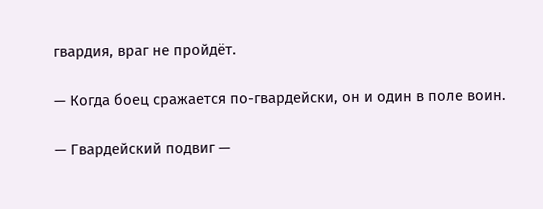гвардия, враг не пройдёт.

— Когда боец сражается по-гвардейски, он и один в поле воин.

— Гвардейский подвиг —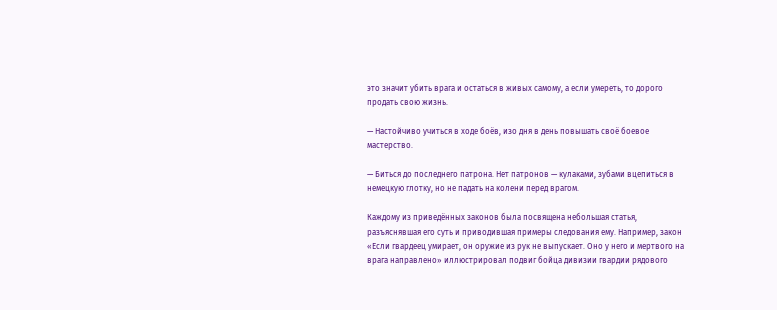это значит убить врага и остаться в живых самому, а если умереть, то дорого продать свою жизнь.

— Настойчиво учиться в ходе боёв, изо дня в день повышать своё боевое мастерство.

— Биться до последнего патрона. Нет патронов — кулаками, зубами вцепиться в немецкую глотку, но не падать на колени перед врагом.

Каждому из приведённых законов была посвящена небольшая статья, разъяснявшая его суть и приводившая примеры следования ему. Например, закон «Если гвардеец умирает, он оружие из рук не выпускает. Оно у него и мертвого на врага направлено» иллюстрировал подвиг бойца дивизии гвардии рядового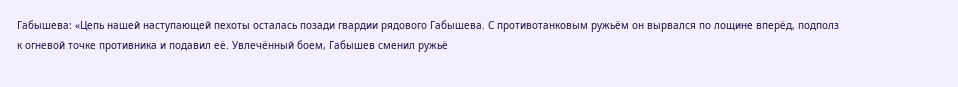Габышева: «Цепь нашей наступающей пехоты осталась позади гвардии рядового Габышева. С противотанковым ружьём он вырвался по лощине вперёд, подполз к огневой точке противника и подавил её. Увлечённый боем, Габышев сменил ружьё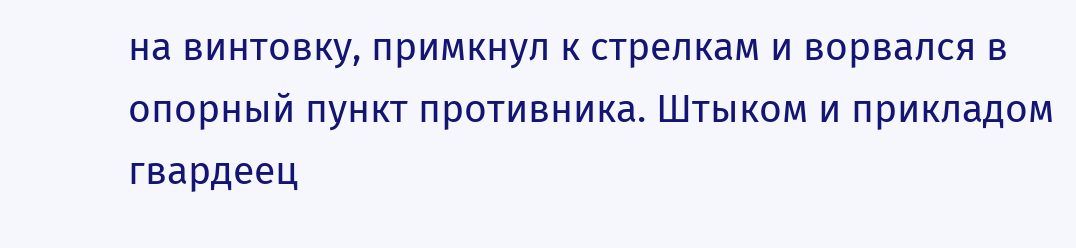на винтовку, примкнул к стрелкам и ворвался в опорный пункт противника. Штыком и прикладом гвардеец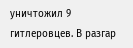уничтожил 9 гитлеровцев. В разгар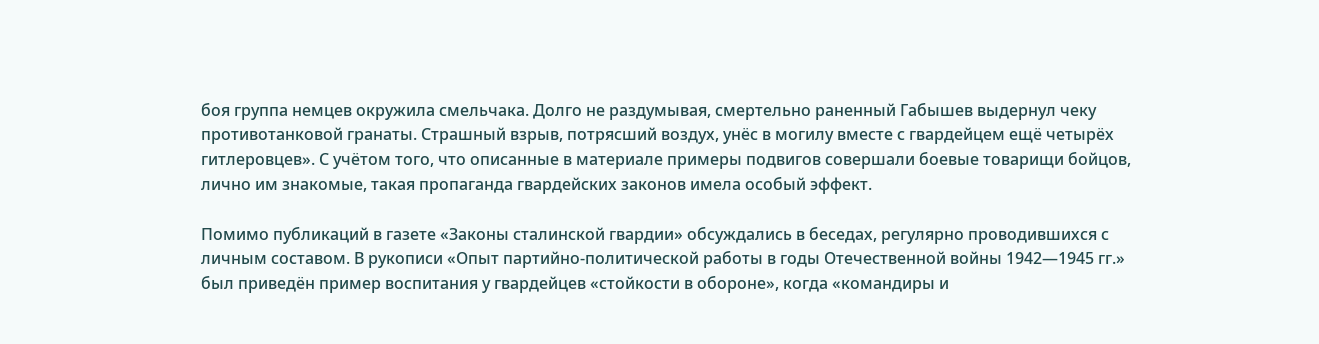боя группа немцев окружила смельчака. Долго не раздумывая, смертельно раненный Габышев выдернул чеку противотанковой гранаты. Страшный взрыв, потрясший воздух, унёс в могилу вместе с гвардейцем ещё четырёх гитлеровцев». С учётом того, что описанные в материале примеры подвигов совершали боевые товарищи бойцов, лично им знакомые, такая пропаганда гвардейских законов имела особый эффект.

Помимо публикаций в газете «Законы сталинской гвардии» обсуждались в беседах, регулярно проводившихся с личным составом. В рукописи «Опыт партийно-политической работы в годы Отечественной войны 1942—1945 гг.» был приведён пример воспитания у гвардейцев «стойкости в обороне», когда «командиры и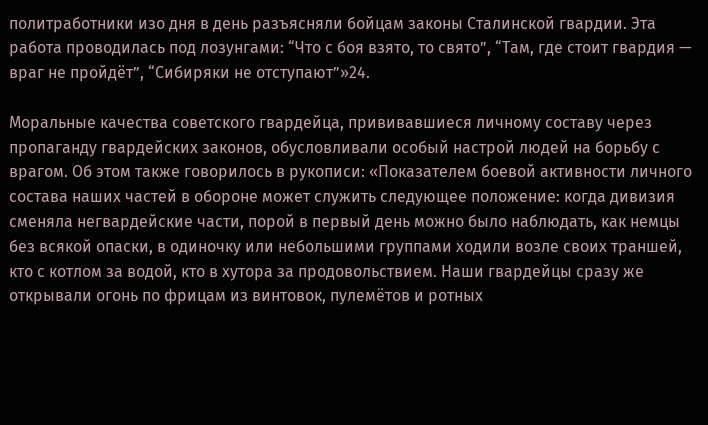политработники изо дня в день разъясняли бойцам законы Сталинской гвардии. Эта работа проводилась под лозунгами: “Что с боя взято, то свято”, “Там, где стоит гвардия — враг не пройдёт”, “Сибиряки не отступают”»24.

Моральные качества советского гвардейца, прививавшиеся личному составу через пропаганду гвардейских законов, обусловливали особый настрой людей на борьбу с врагом. Об этом также говорилось в рукописи: «Показателем боевой активности личного состава наших частей в обороне может служить следующее положение: когда дивизия сменяла негвардейские части, порой в первый день можно было наблюдать, как немцы без всякой опаски, в одиночку или небольшими группами ходили возле своих траншей, кто с котлом за водой, кто в хутора за продовольствием. Наши гвардейцы сразу же открывали огонь по фрицам из винтовок, пулемётов и ротных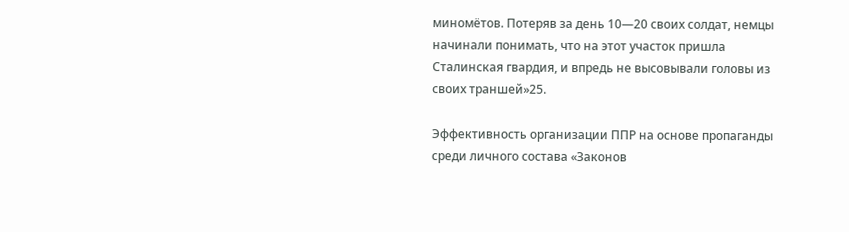миномётов. Потеряв за день 10—20 своих солдат, немцы начинали понимать, что на этот участок пришла Сталинская гвардия, и впредь не высовывали головы из своих траншей»25.

Эффективность организации ППР на основе пропаганды среди личного состава «Законов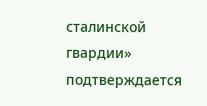сталинской гвардии» подтверждается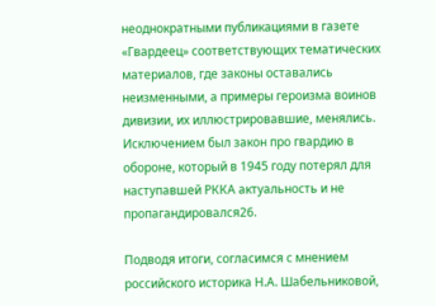неоднократными публикациями в газете «Гвардеец» соответствующих тематических материалов, где законы оставались неизменными, а примеры героизма воинов дивизии, их иллюстрировавшие, менялись. Исключением был закон про гвардию в обороне, который в 1945 году потерял для наступавшей РККА актуальность и не пропагандировался26.

Подводя итоги, согласимся с мнением российского историка Н.А. Шабельниковой,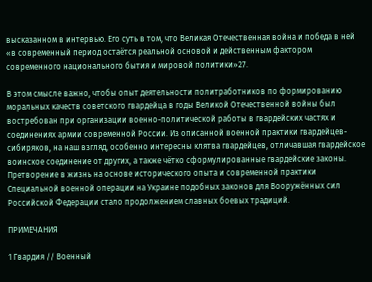высказанном в интервью. Его суть в том, что Великая Отечественная война и победа в ней «в современный период остаётся реальной основой и действенным фактором современного национального бытия и мировой политики»27.

В этом смысле важно, чтобы опыт деятельности политработников по формированию моральных качеств советского гвардейца в годы Великой Отечественной войны был востребован при организации военно-политической работы в гвардейских частях и соединениях армии современной России. Из описанной военной практики гвардейцев-сибиряков, на наш взгляд, особенно интересны клятва гвардейцев, отличавшая гвардейское воинское соединение от других, а также чётко сформулированные гвардейские законы. Претворение в жизнь на основе исторического опыта и современной практики Специальной военной операции на Украине подобных законов для Вооружённых сил Российской Федерации стало продолжением славных боевых традиций.

ПРИМЕЧАНИЯ

1 Гвардия // Военный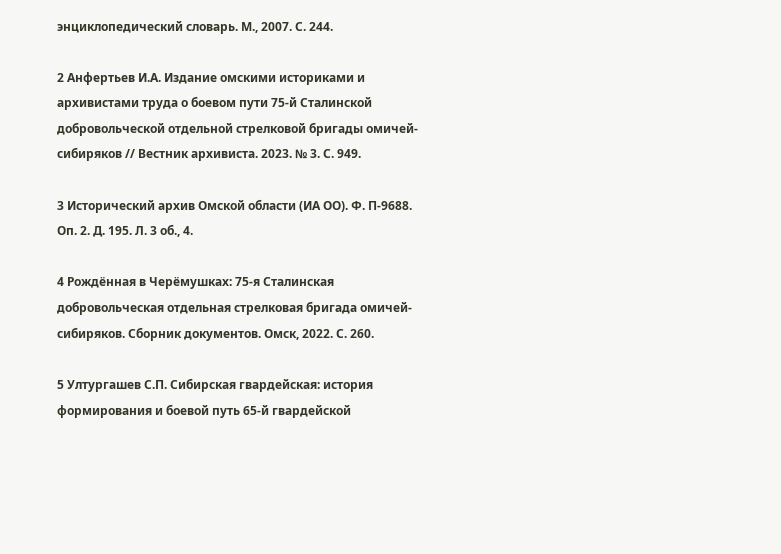энциклопедический словарь. М., 2007. С. 244.

2 Анфертьев И.А. Издание омскими историками и архивистами труда о боевом пути 75-й Сталинской добровольческой отдельной стрелковой бригады омичей-сибиряков // Вестник архивиста. 2023. № 3. С. 949.

3 Исторический архив Омской области (ИА ОО). Ф. П-9688. Оп. 2. Д. 195. Л. 3 об., 4.

4 Рождённая в Черёмушках: 75-я Сталинская добровольческая отдельная стрелковая бригада омичей-сибиряков. Сборник документов. Омск, 2022. С. 260.

5 Ултургашев С.П. Сибирская гвардейская: история формирования и боевой путь 65-й гвардейской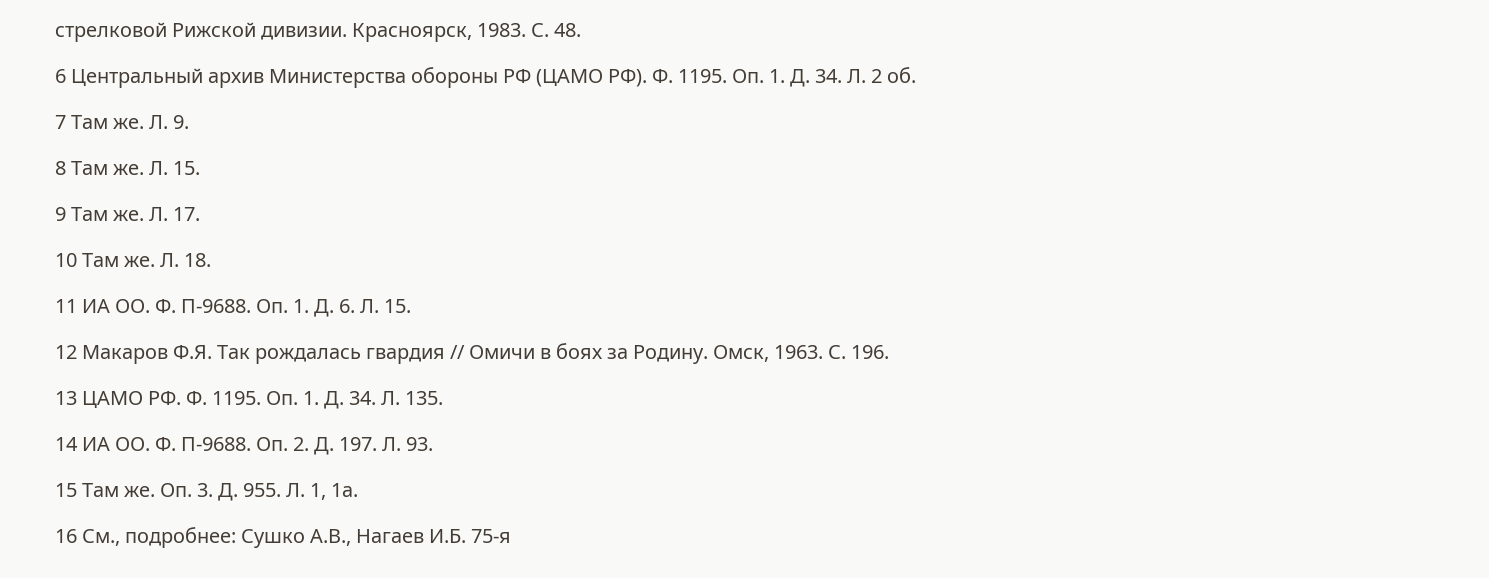стрелковой Рижской дивизии. Красноярск, 1983. С. 48.

6 Центральный архив Министерства обороны РФ (ЦАМО РФ). Ф. 1195. Оп. 1. Д. 34. Л. 2 об.

7 Там же. Л. 9.

8 Там же. Л. 15.

9 Там же. Л. 17.

10 Там же. Л. 18.

11 ИА ОО. Ф. П-9688. Оп. 1. Д. 6. Л. 15.

12 Макаров Ф.Я. Так рождалась гвардия // Омичи в боях за Родину. Омск, 1963. С. 196.

13 ЦАМО РФ. Ф. 1195. Оп. 1. Д. 34. Л. 135.

14 ИА ОО. Ф. П-9688. Оп. 2. Д. 197. Л. 93.

15 Там же. Оп. 3. Д. 955. Л. 1, 1а.

16 См., подробнее: Сушко А.В., Нагаев И.Б. 75-я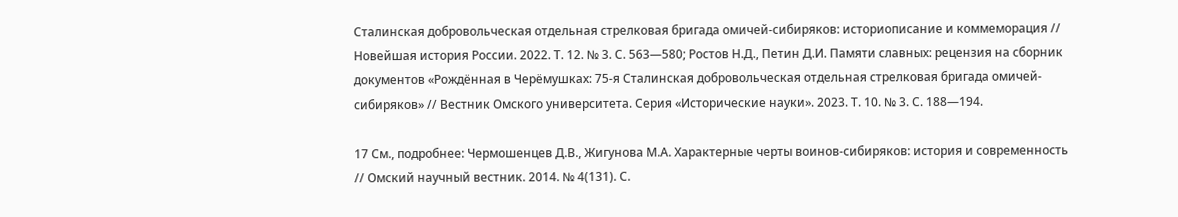Сталинская добровольческая отдельная стрелковая бригада омичей-сибиряков: историописание и коммеморация // Новейшая история России. 2022. Т. 12. № 3. С. 563—580; Ростов Н.Д., Петин Д.И. Памяти славных: рецензия на сборник документов «Рождённая в Черёмушках: 75-я Сталинская добровольческая отдельная стрелковая бригада омичей-сибиряков» // Вестник Омского университета. Серия «Исторические науки». 2023. Т. 10. № 3. С. 188—194.

17 См., подробнее: Чермошенцев Д.В., Жигунова М.А. Характерные черты воинов-сибиряков: история и современность // Омский научный вестник. 2014. № 4(131). С.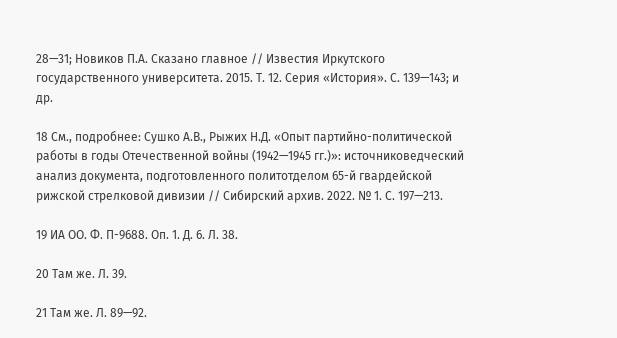28—31; Новиков П.А. Сказано главное // Известия Иркутского государственного университета. 2015. Т. 12. Серия «История». С. 139—143; и др.

18 См., подробнее: Сушко А.В., Рыжих Н.Д. «Опыт партийно-политической работы в годы Отечественной войны (1942—1945 гг.)»: источниковедческий анализ документа, подготовленного политотделом 65-й гвардейской рижской стрелковой дивизии // Сибирский архив. 2022. № 1. С. 197—213.

19 ИА ОО. Ф. П-9688. Оп. 1. Д. 6. Л. 38.

20 Там же. Л. 39.

21 Там же. Л. 89—92.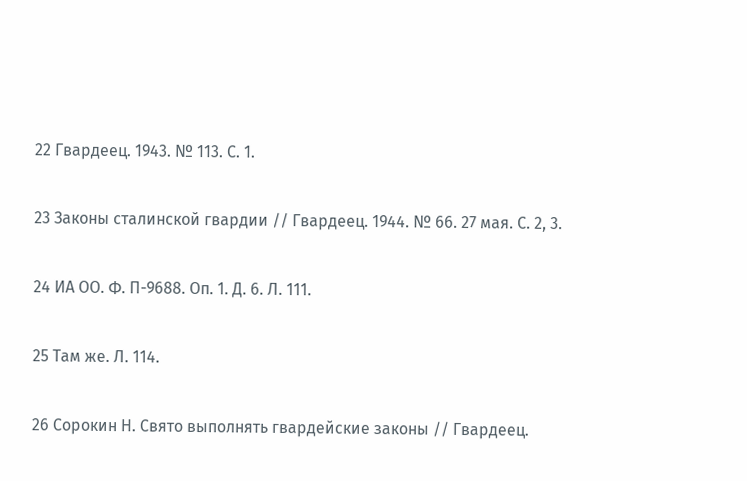22 Гвардеец. 1943. № 113. С. 1.

23 Законы сталинской гвардии // Гвардеец. 1944. № 66. 27 мая. С. 2, 3.

24 ИА ОО. Ф. П-9688. Оп. 1. Д. 6. Л. 111.

25 Там же. Л. 114.

26 Сорокин Н. Свято выполнять гвардейские законы // Гвардеец.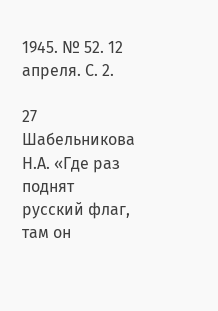1945. № 52. 12 апреля. С. 2.

27 Шабельникова Н.А. «Где раз поднят русский флаг, там он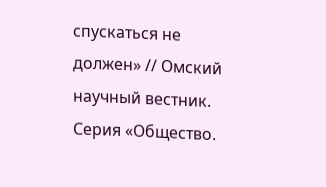спускаться не должен» // Омский научный вестник. Серия «Общество.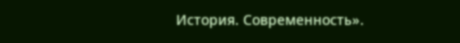История. Современность».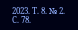2023. Т. 8. № 2. С. 78.